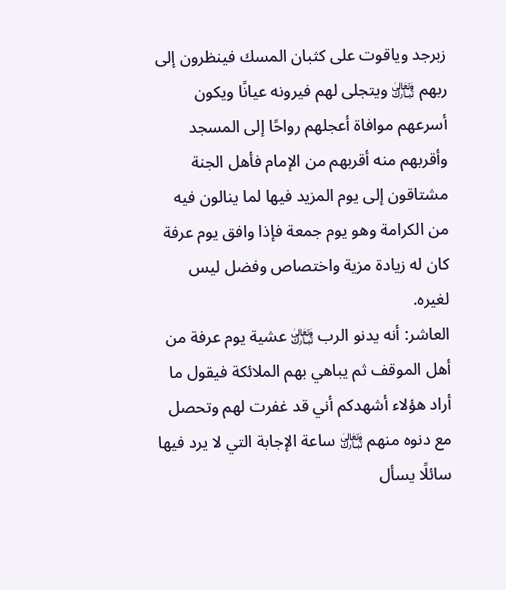زبرجد وياقوت على كثبان المسك فينظرون إلى ربهم ﵎ ويتجلى لهم فيرونه عيانًا ويكون أسرعهم موافاة أعجلهم رواحًا إلى المسجد وأقربهم منه أقربهم من الإمام فأهل الجنة مشتاقون إلى يوم المزيد فيها لما ينالون فيه من الكرامة وهو يوم جمعة فإذا وافق يوم عرفة كان له زيادة مزية واختصاص وفضل ليس لغيره.
العاشر: أنه يدنو الرب ﵎ عشية يوم عرفة من أهل الموقف ثم يباهي بهم الملائكة فيقول ما أراد هؤلاء أشهدكم أني قد غفرت لهم وتحصل مع دنوه منهم ﵎ ساعة الإجابة التي لا يرد فيها سائلًا يسأل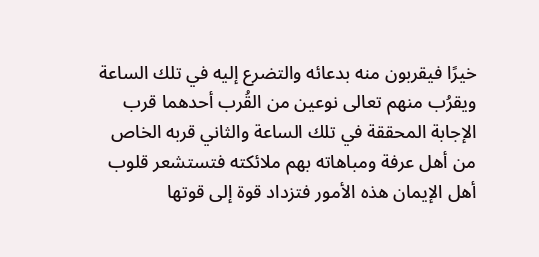خيرًا فيقربون منه بدعائه والتضرع إليه في تلك الساعة ويقرُب منهم تعالى نوعين من القُرب أحدهما قرب الإجابة المحققة في تلك الساعة والثاني قربه الخاص من أهل عرفة ومباهاته بهم ملائكته فتستشعر قلوب أهل الإيمان هذه الأمور فتزداد قوة إلى قوتها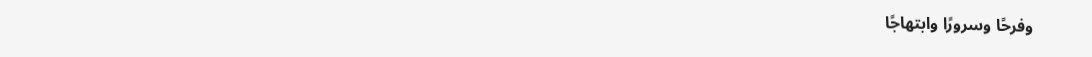وفرحًا وسرورًا وابتهاجًا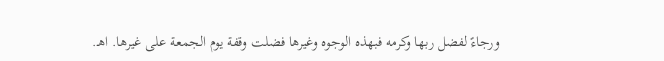ورجاءً لفضل ربها وكرمه فبهذه الوجوه وغيرها فضلت وقفة يوم الجمعة على غيرها. اهـ.